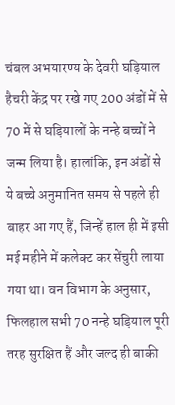चंबल अभयारण्य के देवरी घड़ियाल हैचरी केंद्र पर रखे गए 200 अंडों में से 70 में से घड़ियालों के नन्हे बच्चों ने जन्म लिया है। हालांकि, इन अंडों से ये बच्चे अनुमानित समय से पहले ही बाहर आ गए हैं, जिन्हें हाल ही में इसी मई महीने में कलेक्ट कर सेंचुरी लाया गया था। वन विभाग के अनुसार, फिलहाल सभी 70 नन्हे घड़ियाल पूरी तरह सुरक्षित हैं और जल्द ही बाकी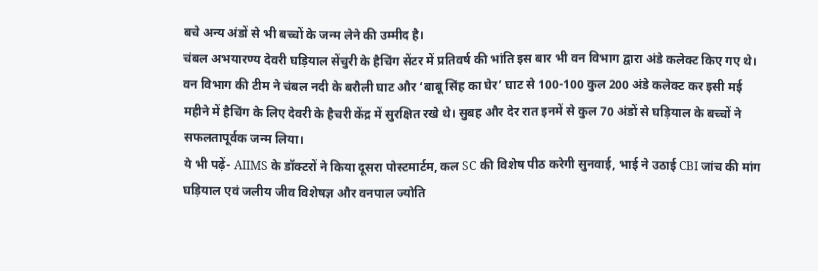बचे अन्य अंडों से भी बच्चों के जन्म लेने की उम्मीद है।
चंबल अभयारण्य देवरी घड़ियाल सेंचुरी के हैचिंग सेंटर में प्रतिवर्ष की भांति इस बार भी वन विभाग द्वारा अंडे कलेक्ट किए गए थे। वन विभाग की टीम ने चंबल नदी के बरौली घाट और ‘बाबू सिंह का घेर’ घाट से 100-100 कुल 200 अंडे कलेक्ट कर इसी मई महीने में हैचिंग के लिए देवरी के हैचरी केंद्र में सुरक्षित रखे थे। सुबह और देर रात इनमें से कुल 70 अंडों से घड़ियाल के बच्चों ने सफलतापूर्वक जन्म लिया।
ये भी पढ़ें- AIIMS के डॉक्टरों ने किया दूसरा पोस्टमार्टम, कल SC की विशेष पीठ करेगी सुनवाई, भाई ने उठाई CBI जांच की मांग
घड़ियाल एवं जलीय जीव विशेषज्ञ और वनपाल ज्योति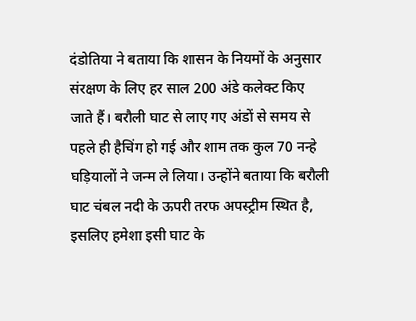दंडोतिया ने बताया कि शासन के नियमों के अनुसार संरक्षण के लिए हर साल 200 अंडे कलेक्ट किए जाते हैं। बरौली घाट से लाए गए अंडों से समय से पहले ही हैचिंग हो गई और शाम तक कुल 70 नन्हे घड़ियालों ने जन्म ले लिया। उन्होंने बताया कि बरौली घाट चंबल नदी के ऊपरी तरफ अपस्ट्रीम स्थित है, इसलिए हमेशा इसी घाट के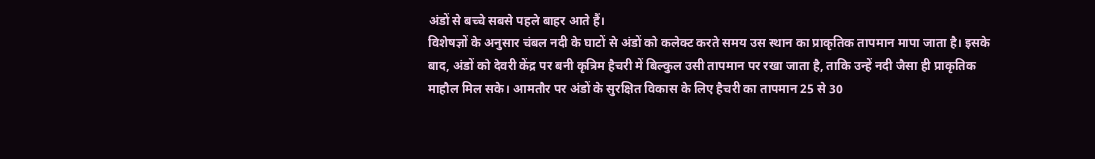अंडों से बच्चे सबसे पहले बाहर आते हैं।
विशेषज्ञों के अनुसार चंबल नदी के घाटों से अंडों को कलेक्ट करते समय उस स्थान का प्राकृतिक तापमान मापा जाता है। इसके बाद, अंडों को देवरी केंद्र पर बनी कृत्रिम हैचरी में बिल्कुल उसी तापमान पर रखा जाता है, ताकि उन्हें नदी जैसा ही प्राकृतिक माहौल मिल सके। आमतौर पर अंडों के सुरक्षित विकास के लिए हैचरी का तापमान 25 से 30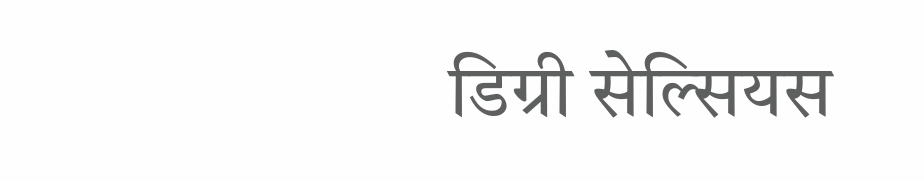डिग्री सेल्सियस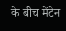के बीच मेंटेन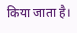किया जाता है।